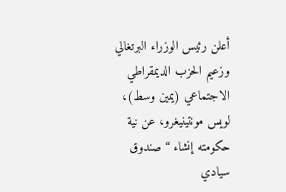أعلن رئيس الوزراء البرتغالي وزعيم الحزب الديمقراطي الاجتماعي (يمين وسط)، لويس مونتينيغرو، عن نية حكومته إنشاء “صندوق سيادي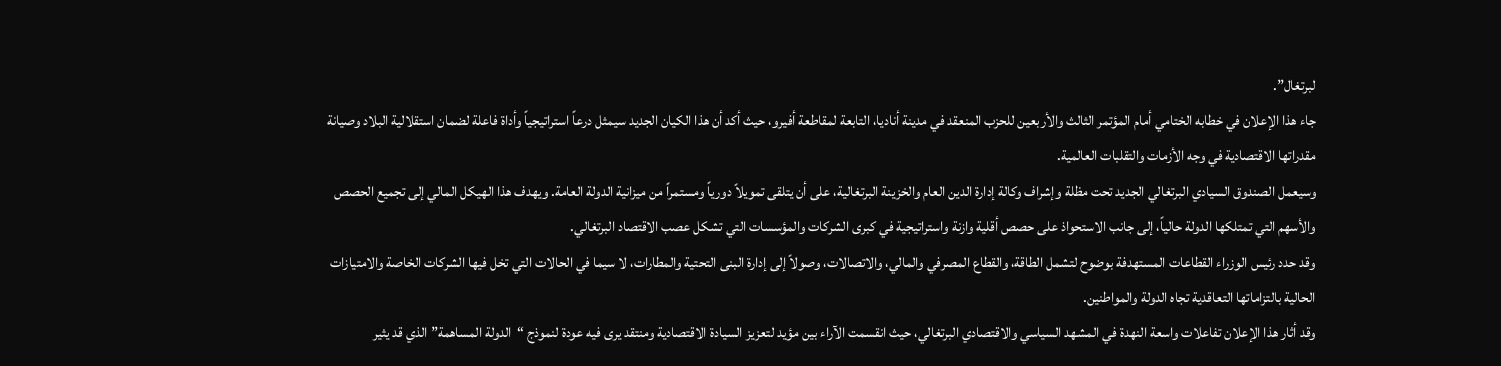لبرتغال”.
جاء هذا الإعلان في خطابه الختامي أمام المؤتمر الثالث والأربعين للحزب المنعقد في مدينة أناديا، التابعة لمقاطعة أفيرو، حيث أكد أن هذا الكيان الجديد سيمثل درعاً استراتيجياً وأداة فاعلة لضمان استقلالية البلاد وصيانة مقدراتها الاقتصادية في وجه الأزمات والتقلبات العالمية.
وسيعمل الصندوق السيادي البرتغالي الجديد تحت مظلة وإشراف وكالة إدارة الدين العام والخزينة البرتغالية، على أن يتلقى تمويلاً دورياً ومستمراً من ميزانية الدولة العامة. ويهدف هذا الهيكل المالي إلى تجميع الحصص والأسهم التي تمتلكها الدولة حالياً، إلى جانب الاستحواذ على حصص أقلية وازنة واستراتيجية في كبرى الشركات والمؤسسات التي تشكل عصب الاقتصاد البرتغالي.
وقد حدد رئيس الوزراء القطاعات المستهدفة بوضوح لتشمل الطاقة، والقطاع المصرفي والمالي، والاتصالات، وصولاً إلى إدارة البنى التحتية والمطارات، لا سيما في الحالات التي تخل فيها الشركات الخاصة والامتيازات الحالية بالتزاماتها التعاقدية تجاه الدولة والمواطنين.
وقد أثار هذا الإعلان تفاعلات واسعة النهدة في المشهد السياسي والاقتصادي البرتغالي، حيث انقسمت الآراء بين مؤيد لتعزيز السيادة الاقتصادية ومنتقد يرى فيه عودة لنموذج “الدولة المساهمة” الذي قد يثير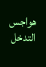هواجس التدخل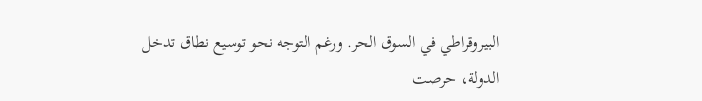البيروقراطي في السوق الحر. ورغم التوجه نحو توسيع نطاق تدخل الدولة، حرصت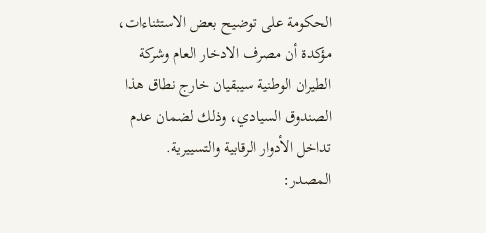الحكومة على توضيح بعض الاستثناءات، مؤكدة أن مصرف الادخار العام وشركة الطيران الوطنية سيبقيان خارج نطاق هذا الصندوق السيادي، وذلك لضمان عدم تداخل الأدوار الرقابية والتسييرية.
المصدر: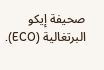صحيفة إيكو البرتغالية (ECO).